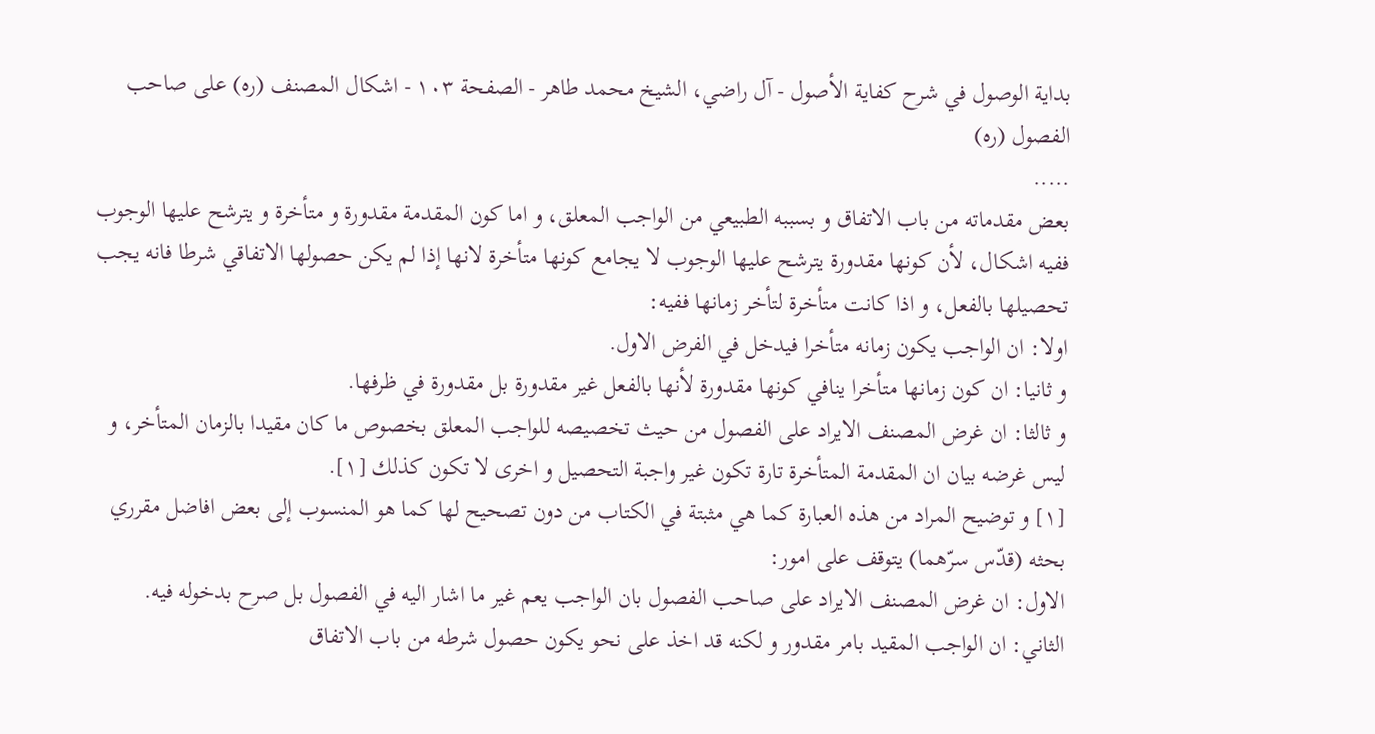بداية الوصول في شرح كفاية الأصول - آل راضي، الشيخ محمد طاهر - الصفحة ١٠٣ - اشكال المصنف (ره) على صاحب الفصول (ره)
.....
بعض مقدماته من باب الاتفاق و بسببه الطبيعي من الواجب المعلق، و اما كون المقدمة مقدورة و متأخرة و يترشح عليها الوجوب ففيه اشكال، لأن كونها مقدورة يترشح عليها الوجوب لا يجامع كونها متأخرة لانها إذا لم يكن حصولها الاتفاقي شرطا فانه يجب تحصيلها بالفعل، و اذا كانت متأخرة لتأخر زمانها ففيه:
اولا: ان الواجب يكون زمانه متأخرا فيدخل في الفرض الاول.
و ثانيا: ان كون زمانها متأخرا ينافي كونها مقدورة لأنها بالفعل غير مقدورة بل مقدورة في ظرفها.
و ثالثا: ان غرض المصنف الايراد على الفصول من حيث تخصيصه للواجب المعلق بخصوص ما كان مقيدا بالزمان المتأخر، و ليس غرضه بيان ان المقدمة المتأخرة تارة تكون غير واجبة التحصيل و اخرى لا تكون كذلك [١].
[١] و توضيح المراد من هذه العبارة كما هي مثبتة في الكتاب من دون تصحيح لها كما هو المنسوب إلى بعض افاضل مقرري بحثه (قدّس سرّهما) يتوقف على امور:
الاول: ان غرض المصنف الايراد على صاحب الفصول بان الواجب يعم غير ما اشار اليه في الفصول بل صرح بدخوله فيه.
الثاني: ان الواجب المقيد بامر مقدور و لكنه قد اخذ على نحو يكون حصول شرطه من باب الاتفاق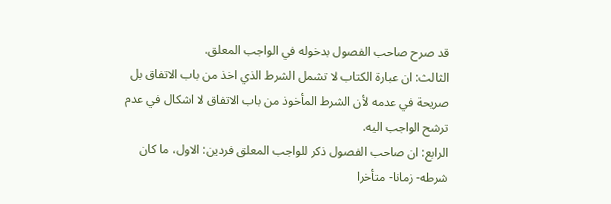قد صرح صاحب الفصول بدخوله في الواجب المعلق.
الثالث: ان عبارة الكتاب لا تشمل الشرط الذي اخذ من باب الاتفاق بل صريحة في عدمه لأن الشرط المأخوذ من باب الاتفاق لا اشكال في عدم ترشح الواجب اليه.
الرابع: ان صاحب الفصول ذكر للواجب المعلق فردين: الاول، ما كان شرطه- زمانا- متأخرا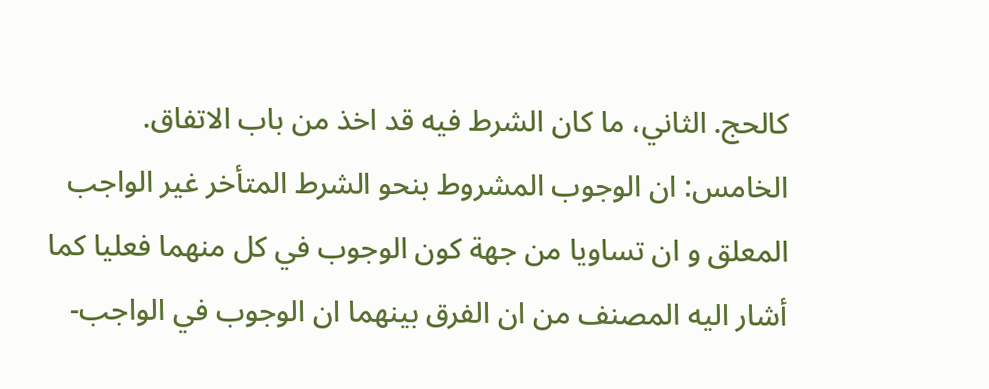كالحج. الثاني، ما كان الشرط فيه قد اخذ من باب الاتفاق.
الخامس: ان الوجوب المشروط بنحو الشرط المتأخر غير الواجب المعلق و ان تساويا من جهة كون الوجوب في كل منهما فعليا كما أشار اليه المصنف من ان الفرق بينهما ان الوجوب في الواجب-